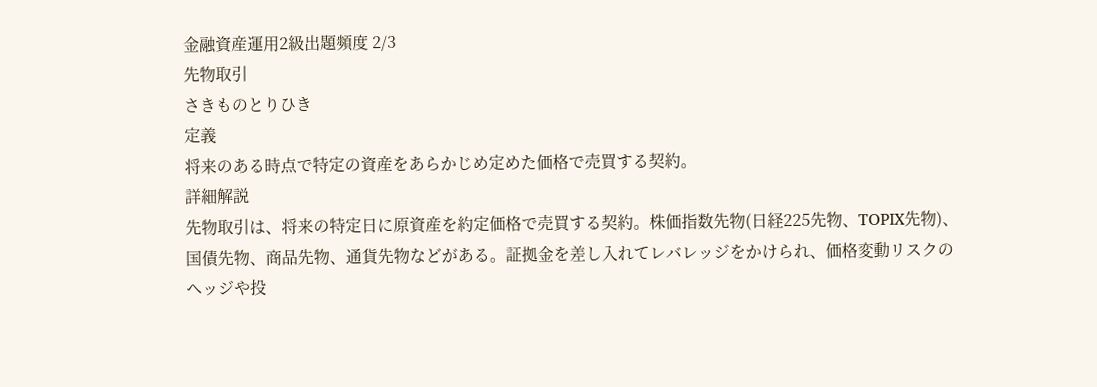金融資産運用2級出題頻度 2/3
先物取引
さきものとりひき
定義
将来のある時点で特定の資産をあらかじめ定めた価格で売買する契約。
詳細解説
先物取引は、将来の特定日に原資産を約定価格で売買する契約。株価指数先物(日経225先物、TOPIX先物)、国債先物、商品先物、通貨先物などがある。証拠金を差し入れてレバレッジをかけられ、価格変動リスクのヘッジや投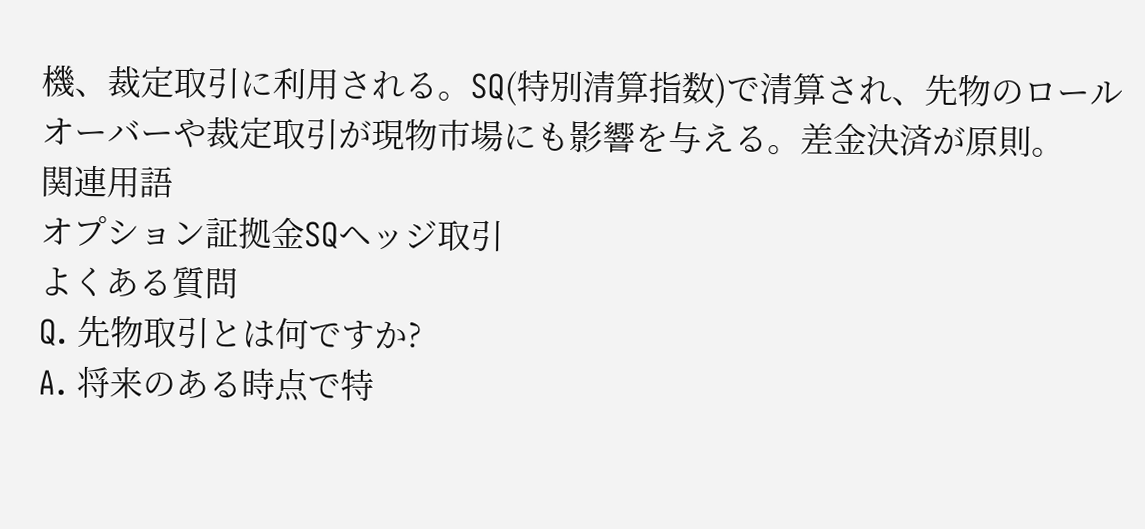機、裁定取引に利用される。SQ(特別清算指数)で清算され、先物のロールオーバーや裁定取引が現物市場にも影響を与える。差金決済が原則。
関連用語
オプション証拠金SQヘッジ取引
よくある質問
Q. 先物取引とは何ですか?
A. 将来のある時点で特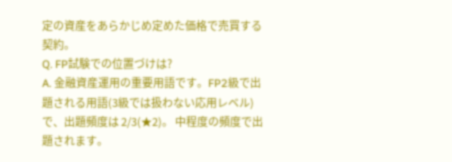定の資産をあらかじめ定めた価格で売買する契約。
Q. FP試験での位置づけは?
A. 金融資産運用の重要用語です。FP2級で出題される用語(3級では扱わない応用レベル)で、出題頻度は 2/3(★2)。 中程度の頻度で出題されます。